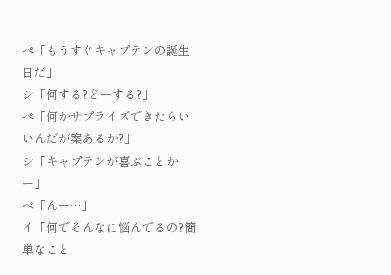ぺ「もうすぐキャプテンの誕生日だ」
シ「何する?どーする?」
ぺ「何かサプライズできたらいいんだが案あるか?」
シ「キャプテンが喜ぶことかー」
ベ「んー…」
イ「何でそんなに悩んでるの?簡単なこと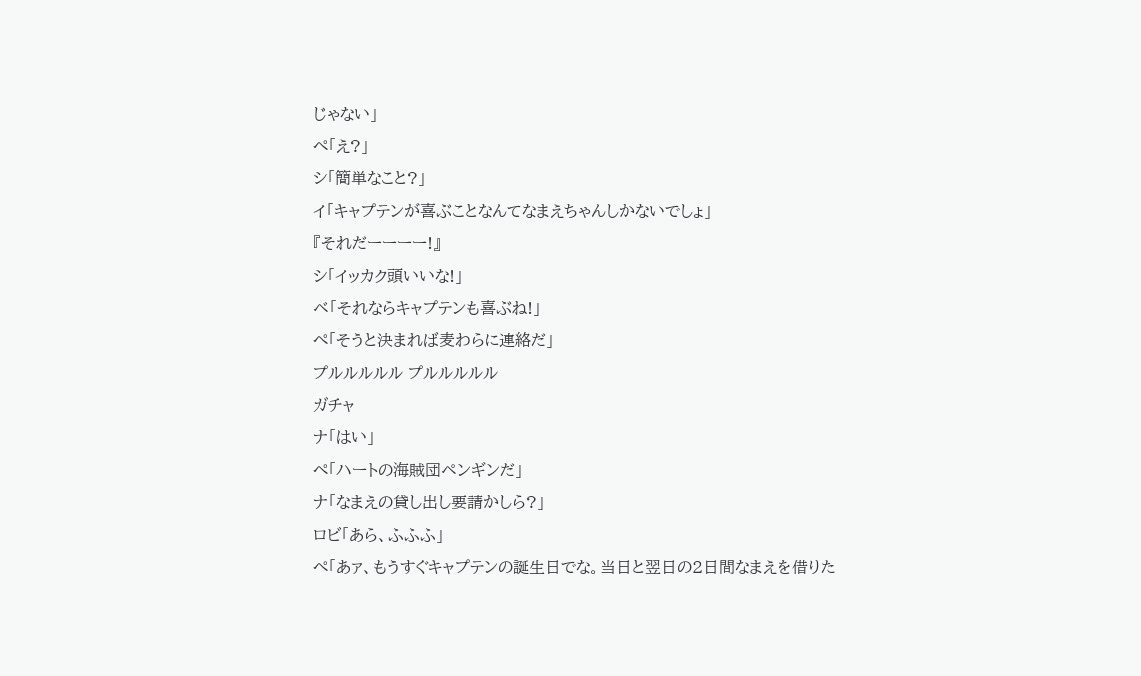じゃない」
ぺ「え?」
シ「簡単なこと?」
イ「キャプテンが喜ぶことなんてなまえちゃんしかないでしょ」
『それだーーーー!』
シ「イッカク頭いいな!」
ベ「それならキャプテンも喜ぶね!」
ぺ「そうと決まれば麦わらに連絡だ」
プルルルルル プルルルルル
ガチャ
ナ「はい」
ぺ「ハートの海賊団ペンギンだ」
ナ「なまえの貸し出し要請かしら?」
ロビ「あら、ふふふ」
ぺ「あァ、もうすぐキャプテンの誕生日でな。当日と翌日の2日間なまえを借りた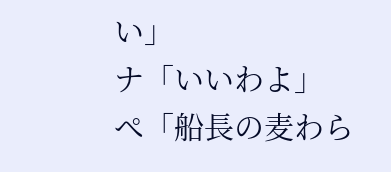い」
ナ「いいわよ」
ぺ「船長の麦わら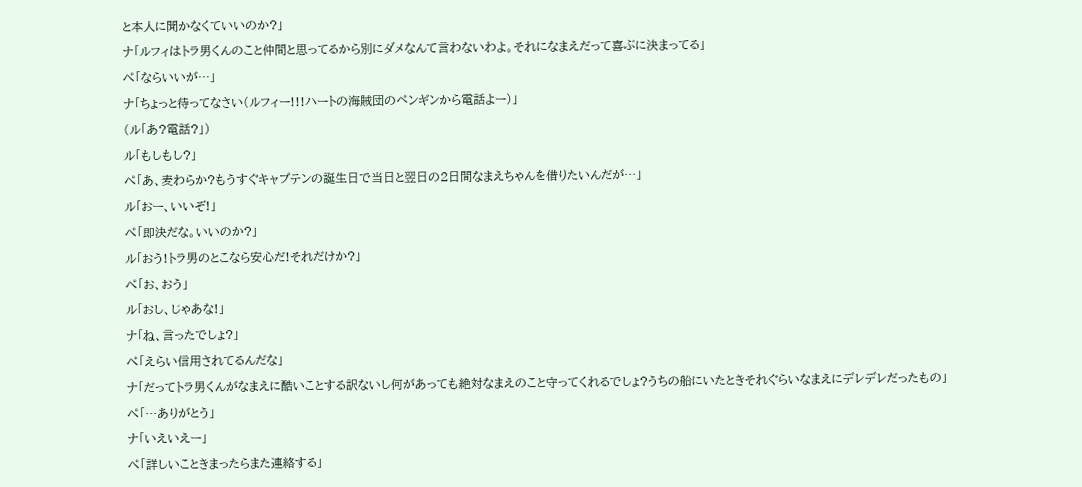と本人に聞かなくていいのか?」
ナ「ルフィはトラ男くんのこと仲間と思ってるから別にダメなんて言わないわよ。それになまえだって喜ぶに決まってる」
ぺ「ならいいが…」
ナ「ちょっと待ってなさい(ルフィー!!!ハートの海賊団のペンギンから電話よー)」
(ル「あ?電話?」)
ル「もしもし?」
ぺ「あ、麦わらか?もうすぐキャプテンの誕生日で当日と翌日の2日間なまえちゃんを借りたいんだが…」
ル「おー、いいぞ!」
ぺ「即決だな。いいのか?」
ル「おう!トラ男のとこなら安心だ!それだけか?」
ぺ「お、おう」
ル「おし、じゃあな!」
ナ「ね、言ったでしょ?」
ぺ「えらい信用されてるんだな」
ナ「だってトラ男くんがなまえに酷いことする訳ないし何があっても絶対なまえのこと守ってくれるでしょ?うちの船にいたときそれぐらいなまえにデレデレだったもの」
ぺ「…ありがとう」
ナ「いえいえー」
ぺ「詳しいこときまったらまた連絡する」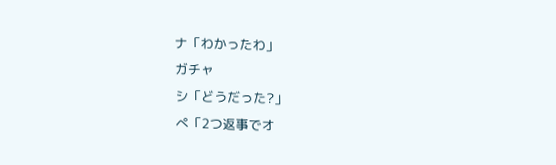ナ「わかったわ」
ガチャ
シ「どうだった?」
ぺ「2つ返事でオ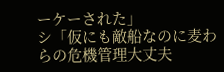ーケーされた」
シ「仮にも敵船なのに麦わらの危機管理大丈夫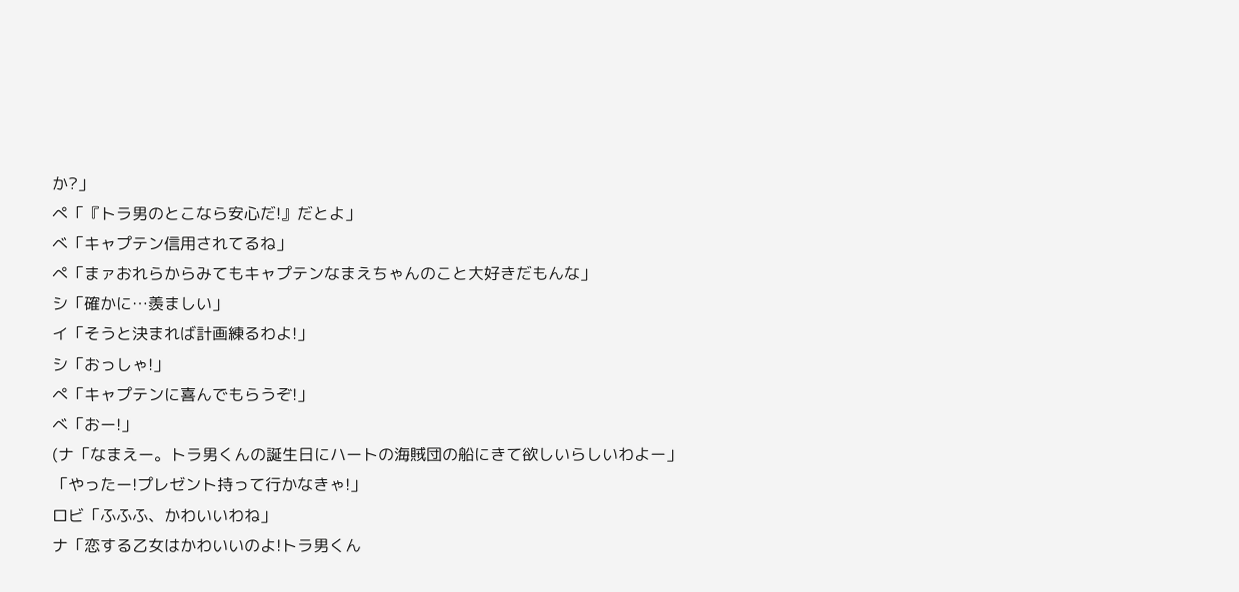か?」
ぺ「『トラ男のとこなら安心だ!』だとよ」
べ「キャプテン信用されてるね」
ぺ「まァおれらからみてもキャプテンなまえちゃんのこと大好きだもんな」
シ「確かに…羨ましい」
イ「そうと決まれば計画練るわよ!」
シ「おっしゃ!」
ぺ「キャプテンに喜んでもらうぞ!」
べ「おー!」
(ナ「なまえー。トラ男くんの誕生日にハートの海賊団の船にきて欲しいらしいわよー」
「やったー!プレゼント持って行かなきゃ!」
ロビ「ふふふ、かわいいわね」
ナ「恋する乙女はかわいいのよ!トラ男くん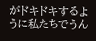がドキドキするように私たちでうん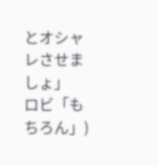とオシャレさせましょ」
ロビ「もちろん」)